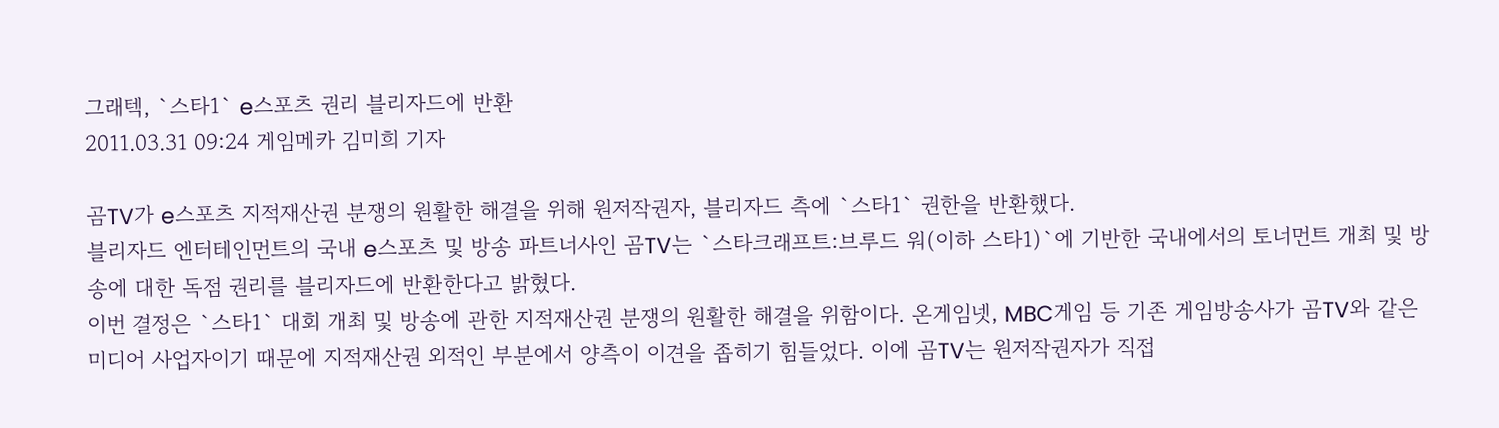그래텍, `스타1` e스포츠 권리 블리자드에 반환
2011.03.31 09:24 게임메카 김미희 기자

곰TV가 e스포츠 지적재산권 분쟁의 원활한 해결을 위해 원저작권자, 블리자드 측에 `스타1` 권한을 반환했다.
블리자드 엔터테인먼트의 국내 e스포츠 및 방송 파트너사인 곰TV는 `스타크래프트:브루드 워(이하 스타1)`에 기반한 국내에서의 토너먼트 개최 및 방송에 대한 독점 권리를 블리자드에 반환한다고 밝혔다.
이번 결정은 `스타1` 대회 개최 및 방송에 관한 지적재산권 분쟁의 원활한 해결을 위함이다. 온게임넷, MBC게임 등 기존 게임방송사가 곰TV와 같은 미디어 사업자이기 때문에 지적재산권 외적인 부분에서 양측이 이견을 좁히기 힘들었다. 이에 곰TV는 원저작권자가 직접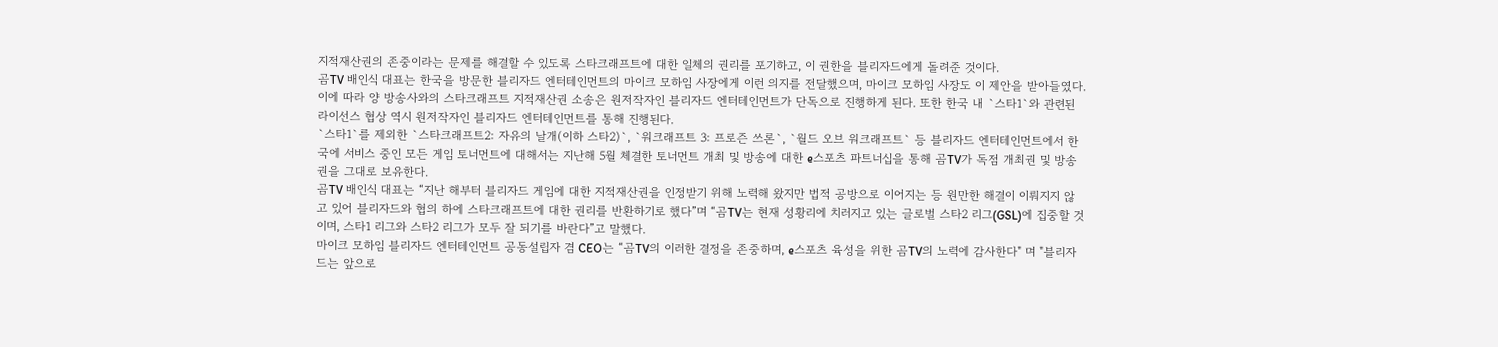지적재산권의 존중이라는 문제를 해결할 수 있도록 스타크래프트에 대한 일체의 권리를 포기하고, 이 권한을 블리자드에게 돌려준 것이다.
곰TV 배인식 대표는 한국을 방문한 블리자드 엔터테인먼트의 마이크 모하임 사장에게 이런 의지를 전달했으며, 마이크 모하임 사장도 이 제안을 받아들였다.
이에 따라 양 방송사와의 스타크래프트 지적재산권 소송은 원저작자인 블리자드 엔터테인먼트가 단독으로 진행하게 된다. 또한 한국 내 `스타1`와 관련된 라이선스 협상 역시 원저작자인 블리자드 엔터테인먼트를 통해 진행된다.
`스타1`를 제외한 `스타크래프트2: 자유의 날개(이하 스타2)`, `워크래프트 3: 프로즌 쓰론`, `월드 오브 워크래프트` 등 블리자드 엔터테인먼트에서 한국에 서비스 중인 모든 게임 토너먼트에 대해서는 지난해 5월 체결한 토너먼트 개최 및 방송에 대한 e스포츠 파트너십을 통해 곰TV가 독점 개최권 및 방송권을 그대로 보유한다.
곰TV 배인식 대표는 “지난 해부터 블리자드 게임에 대한 지적재산권을 인정받기 위해 노력해 왔지만 법적 공방으로 이어지는 등 원만한 해결이 이뤄지지 않고 있어 블리자드와 협의 하에 스타크래프트에 대한 권리를 반환하기로 했다”며 “곰TV는 현재 성황리에 치러지고 있는 글로벌 스타2 리그(GSL)에 집중할 것이며, 스타1 리그와 스타2 리그가 모두 잘 되기를 바란다”고 말했다.
마이크 모하임 블리자드 엔터테인먼트 공동설립자 겸 CEO는 “곰TV의 이러한 결정을 존중하며, e스포츠 육성을 위한 곰TV의 노력에 감사한다" 며 "블리자드는 앞으로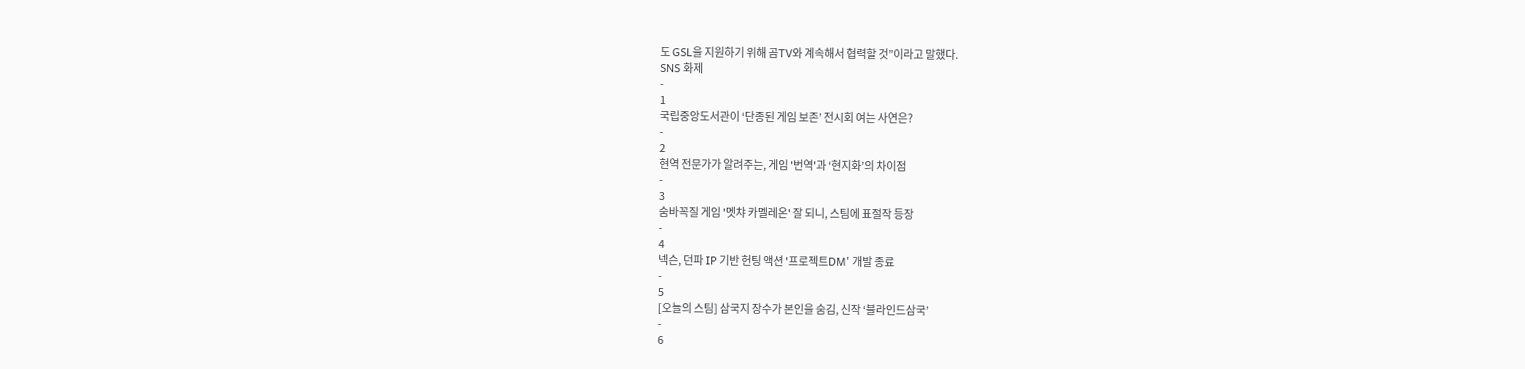도 GSL을 지원하기 위해 곰TV와 계속해서 협력할 것”이라고 말했다.
SNS 화제
-
1
국립중앙도서관이 ‘단종된 게임 보존’ 전시회 여는 사연은?
-
2
현역 전문가가 알려주는, 게임 '번역'과 ‘현지화’의 차이점
-
3
숨바꼭질 게임 '멧챠 카멜레온' 잘 되니, 스팀에 표절작 등장
-
4
넥슨, 던파 IP 기반 헌팅 액션 '프로젝트DM' 개발 종료
-
5
[오늘의 스팀] 삼국지 장수가 본인을 숨김, 신작 ‘블라인드삼국’
-
6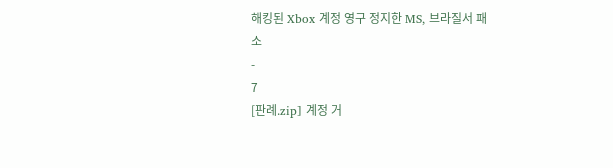해킹된 Xbox 계정 영구 정지한 MS, 브라질서 패소
-
7
[판례.zip] 계정 거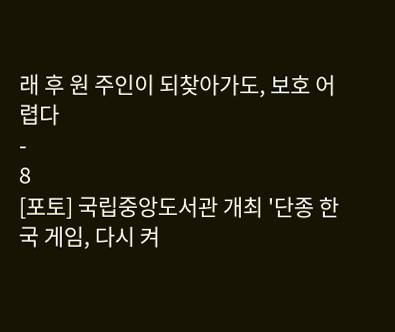래 후 원 주인이 되찾아가도, 보호 어렵다
-
8
[포토] 국립중앙도서관 개최 '단종 한국 게임, 다시 켜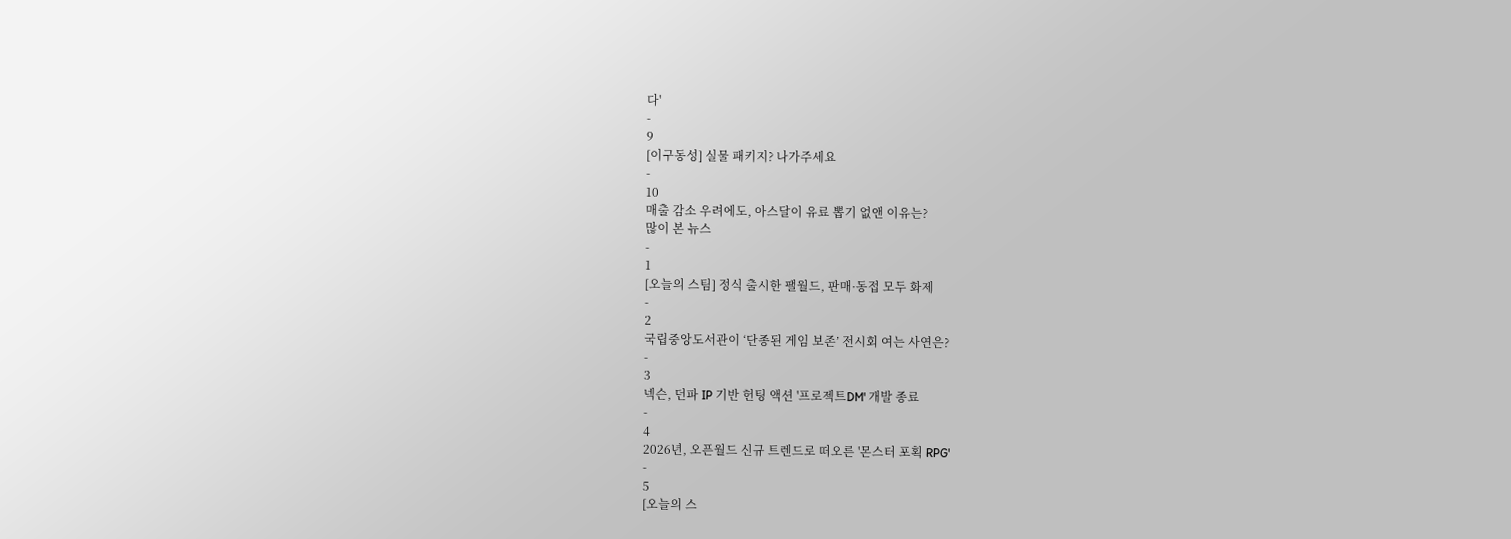다'
-
9
[이구동성] 실물 패키지? 나가주세요
-
10
매출 감소 우려에도, 아스달이 유료 뽑기 없앤 이유는?
많이 본 뉴스
-
1
[오늘의 스팀] 정식 출시한 팰월드, 판매·동접 모두 화제
-
2
국립중앙도서관이 ‘단종된 게임 보존’ 전시회 여는 사연은?
-
3
넥슨, 던파 IP 기반 헌팅 액션 '프로젝트DM' 개발 종료
-
4
2026년, 오픈월드 신규 트렌드로 떠오른 '몬스터 포획 RPG'
-
5
[오늘의 스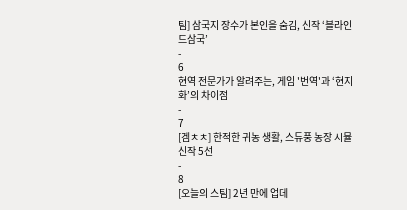팀] 삼국지 장수가 본인을 숨김, 신작 ‘블라인드삼국’
-
6
현역 전문가가 알려주는, 게임 '번역'과 ‘현지화’의 차이점
-
7
[겜ㅊㅊ] 한적한 귀농 생활, 스듀풍 농장 시뮬 신작 5선
-
8
[오늘의 스팀] 2년 만에 업데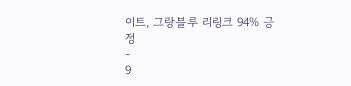이트, 그랑블루 리링크 94% 긍정
-
9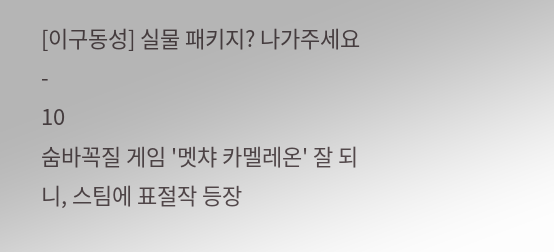[이구동성] 실물 패키지? 나가주세요
-
10
숨바꼭질 게임 '멧챠 카멜레온' 잘 되니, 스팀에 표절작 등장